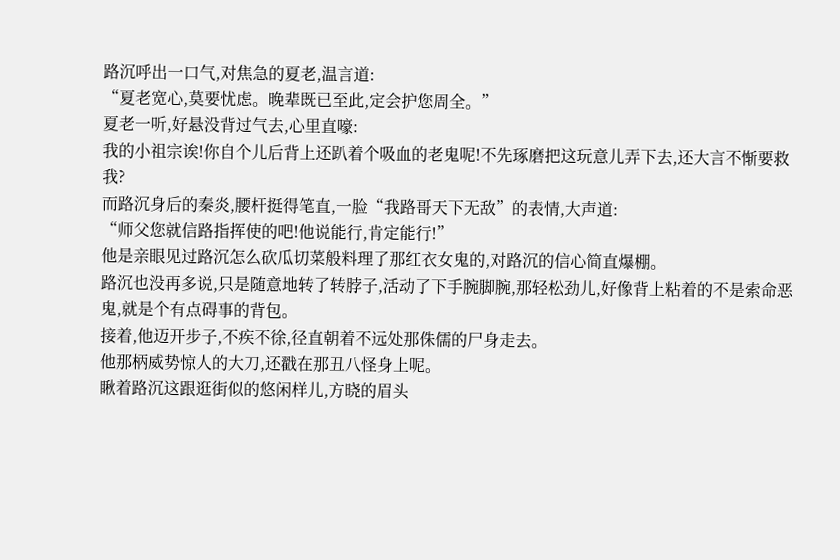路沉呼出一口气,对焦急的夏老,温言道:
“夏老宽心,莫要忧虑。晚辈既已至此,定会护您周全。”
夏老一听,好悬没背过气去,心里直嚎:
我的小祖宗诶!你自个儿后背上还趴着个吸血的老鬼呢!不先琢磨把这玩意儿弄下去,还大言不惭要救我?
而路沉身后的秦炎,腰杆挺得笔直,一脸“我路哥天下无敌”的表情,大声道:
“师父您就信路指挥使的吧!他说能行,肯定能行!”
他是亲眼见过路沉怎么砍瓜切菜般料理了那红衣女鬼的,对路沉的信心简直爆棚。
路沉也没再多说,只是随意地转了转脖子,活动了下手腕脚腕,那轻松劲儿,好像背上粘着的不是索命恶鬼,就是个有点碍事的背包。
接着,他迈开步子,不疾不徐,径直朝着不远处那侏儒的尸身走去。
他那柄威势惊人的大刀,还戳在那丑八怪身上呢。
瞅着路沉这跟逛街似的悠闲样儿,方晓的眉头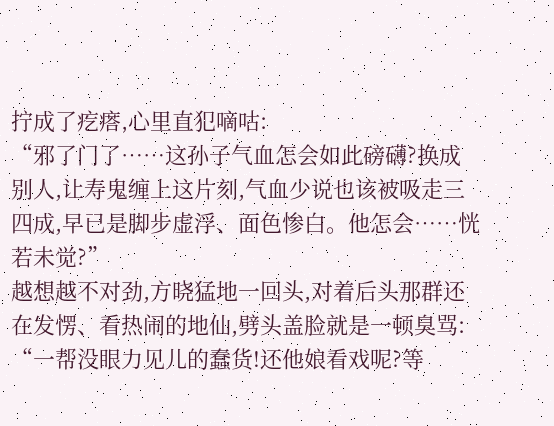拧成了疙瘩,心里直犯嘀咕:
“邪了门了……这孙子气血怎会如此磅礴?换成别人,让寿鬼缠上这片刻,气血少说也该被吸走三四成,早已是脚步虚浮、面色惨白。他怎会……恍若未觉?”
越想越不对劲,方晓猛地一回头,对着后头那群还在发愣、看热闹的地仙,劈头盖脸就是一顿臭骂:
“一帮没眼力见儿的蠢货!还他娘看戏呢?等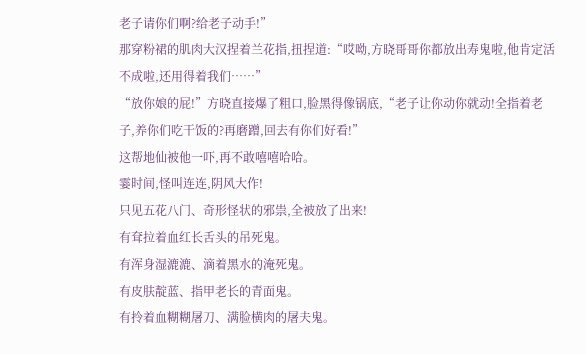老子请你们啊?给老子动手!”
那穿粉裙的肌肉大汉捏着兰花指,扭捏道:“哎呦,方晓哥哥你都放出寿鬼啦,他肯定活不成啦,还用得着我们……”
“放你娘的屁!”方晓直接爆了粗口,脸黑得像锅底,“老子让你动你就动!全指着老子,养你们吃干饭的?再磨蹭,回去有你们好看!”
这帮地仙被他一吓,再不敢嘻嘻哈哈。
霎时间,怪叫连连,阴风大作!
只见五花八门、奇形怪状的邪祟,全被放了出来!
有耷拉着血红长舌头的吊死鬼。
有浑身湿漉漉、滴着黑水的淹死鬼。
有皮肤靛蓝、指甲老长的青面鬼。
有拎着血糊糊屠刀、满脸横肉的屠夫鬼。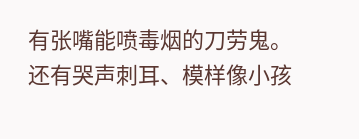有张嘴能喷毒烟的刀劳鬼。
还有哭声刺耳、模样像小孩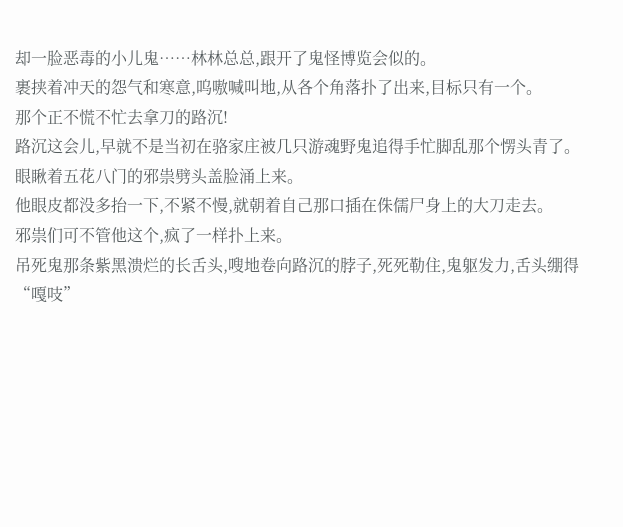却一脸恶毒的小儿鬼……林林总总,跟开了鬼怪博览会似的。
裹挟着冲天的怨气和寒意,呜嗷喊叫地,从各个角落扑了出来,目标只有一个。
那个正不慌不忙去拿刀的路沉!
路沉这会儿,早就不是当初在骆家庄被几只游魂野鬼追得手忙脚乱那个愣头青了。
眼瞅着五花八门的邪祟劈头盖脸涌上来。
他眼皮都没多抬一下,不紧不慢,就朝着自己那口插在侏儒尸身上的大刀走去。
邪祟们可不管他这个,疯了一样扑上来。
吊死鬼那条紫黑溃烂的长舌头,嗖地卷向路沉的脖子,死死勒住,鬼躯发力,舌头绷得“嘎吱”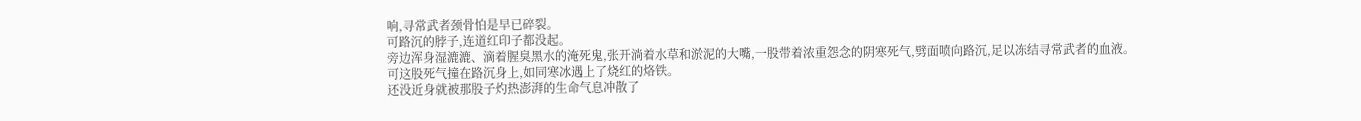响,寻常武者颈骨怕是早已碎裂。
可路沉的脖子,连道红印子都没起。
旁边浑身湿漉漉、滴着腥臭黑水的淹死鬼,张开淌着水草和淤泥的大嘴,一股带着浓重怨念的阴寒死气,劈面喷向路沉,足以冻结寻常武者的血液。
可这股死气撞在路沉身上,如同寒冰遇上了烧红的烙铁。
还没近身就被那股子灼热澎湃的生命气息冲散了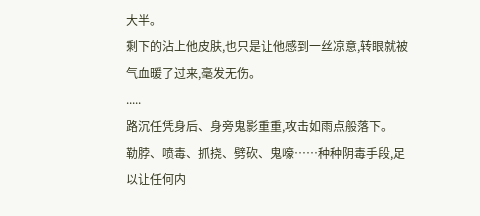大半。
剩下的沾上他皮肤,也只是让他感到一丝凉意,转眼就被气血暖了过来,毫发无伤。
.....
路沉任凭身后、身旁鬼影重重,攻击如雨点般落下。
勒脖、喷毒、抓挠、劈砍、鬼嚎……种种阴毒手段,足以让任何内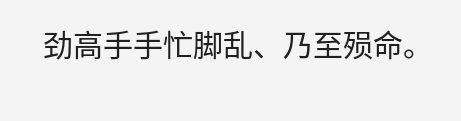劲高手手忙脚乱、乃至殒命。